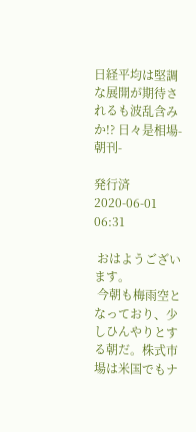日経平均は堅調な展開が期待されるも波乱含みか!? 日々是相場-朝刊-

発行済 2020-06-01 06:31

 おはようございます。
 今朝も梅雨空となっており、少しひんやりとする朝だ。株式市場は米国でもナ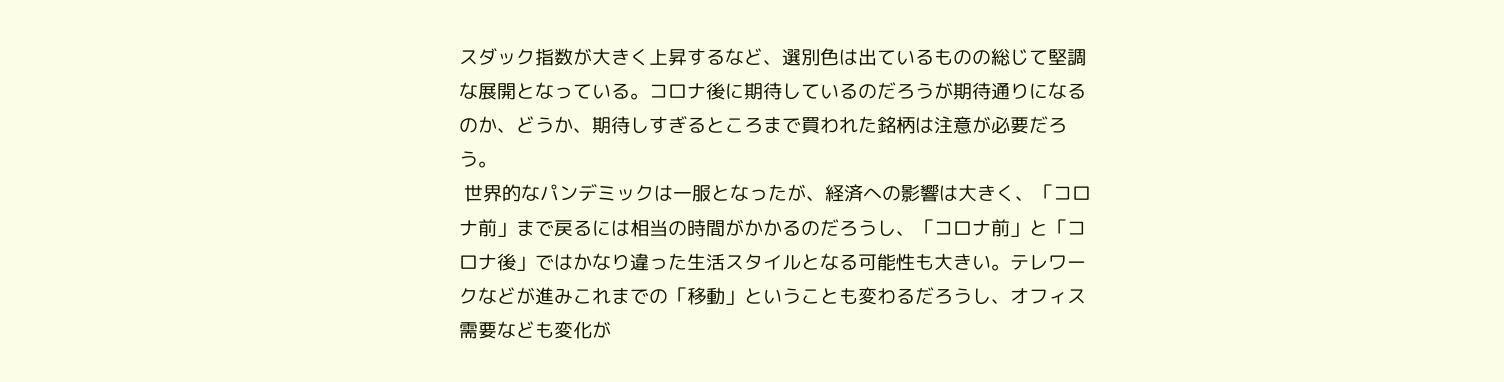スダック指数が大きく上昇するなど、選別色は出ているものの総じて堅調な展開となっている。コロナ後に期待しているのだろうが期待通りになるのか、どうか、期待しすぎるところまで買われた銘柄は注意が必要だろう。
 世界的なパンデミックは一服となったが、経済への影響は大きく、「コロナ前」まで戻るには相当の時間がかかるのだろうし、「コロナ前」と「コロナ後」ではかなり違った生活スタイルとなる可能性も大きい。テレワークなどが進みこれまでの「移動」ということも変わるだろうし、オフィス需要なども変化が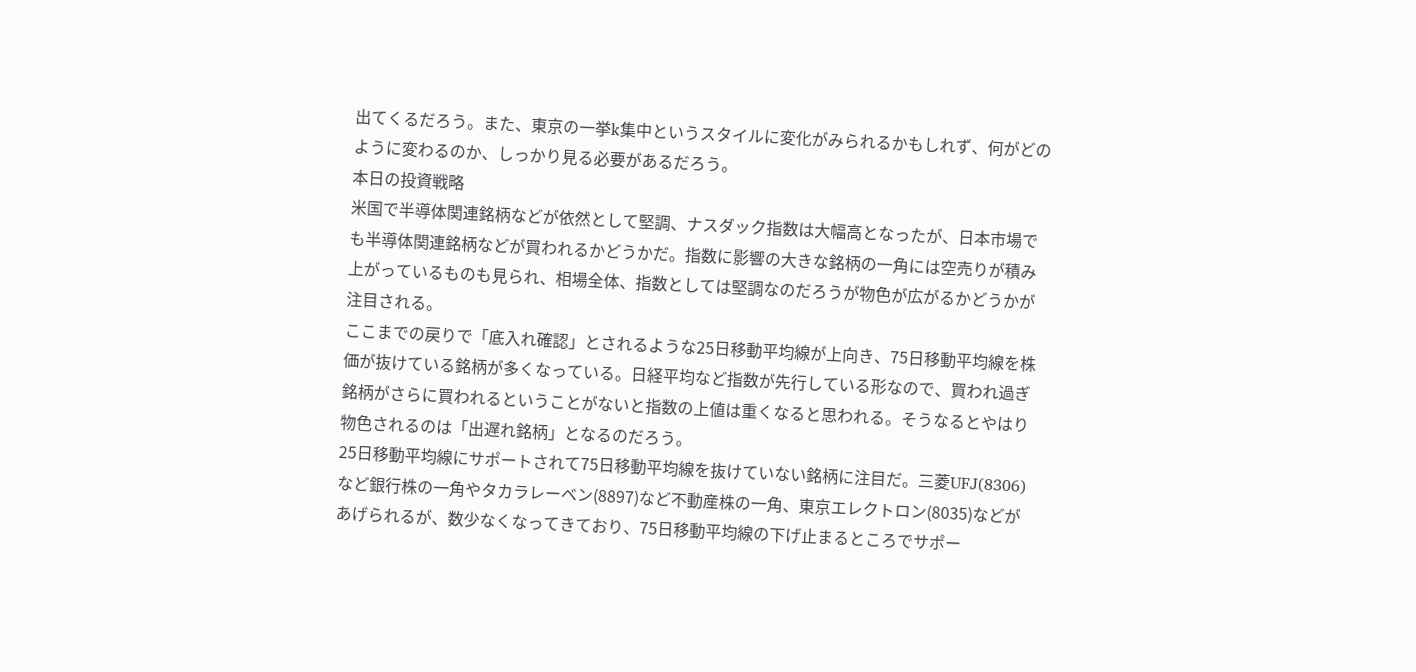出てくるだろう。また、東京の一挙k集中というスタイルに変化がみられるかもしれず、何がどのように変わるのか、しっかり見る必要があるだろう。
本日の投資戦略
米国で半導体関連銘柄などが依然として堅調、ナスダック指数は大幅高となったが、日本市場でも半導体関連銘柄などが買われるかどうかだ。指数に影響の大きな銘柄の一角には空売りが積み上がっているものも見られ、相場全体、指数としては堅調なのだろうが物色が広がるかどうかが注目される。
ここまでの戻りで「底入れ確認」とされるような25日移動平均線が上向き、75日移動平均線を株価が抜けている銘柄が多くなっている。日経平均など指数が先行している形なので、買われ過ぎ銘柄がさらに買われるということがないと指数の上値は重くなると思われる。そうなるとやはり物色されるのは「出遅れ銘柄」となるのだろう。
25日移動平均線にサポートされて75日移動平均線を抜けていない銘柄に注目だ。三菱UFJ(8306)など銀行株の一角やタカラレーベン(8897)など不動産株の一角、東京エレクトロン(8035)などがあげられるが、数少なくなってきており、75日移動平均線の下げ止まるところでサポー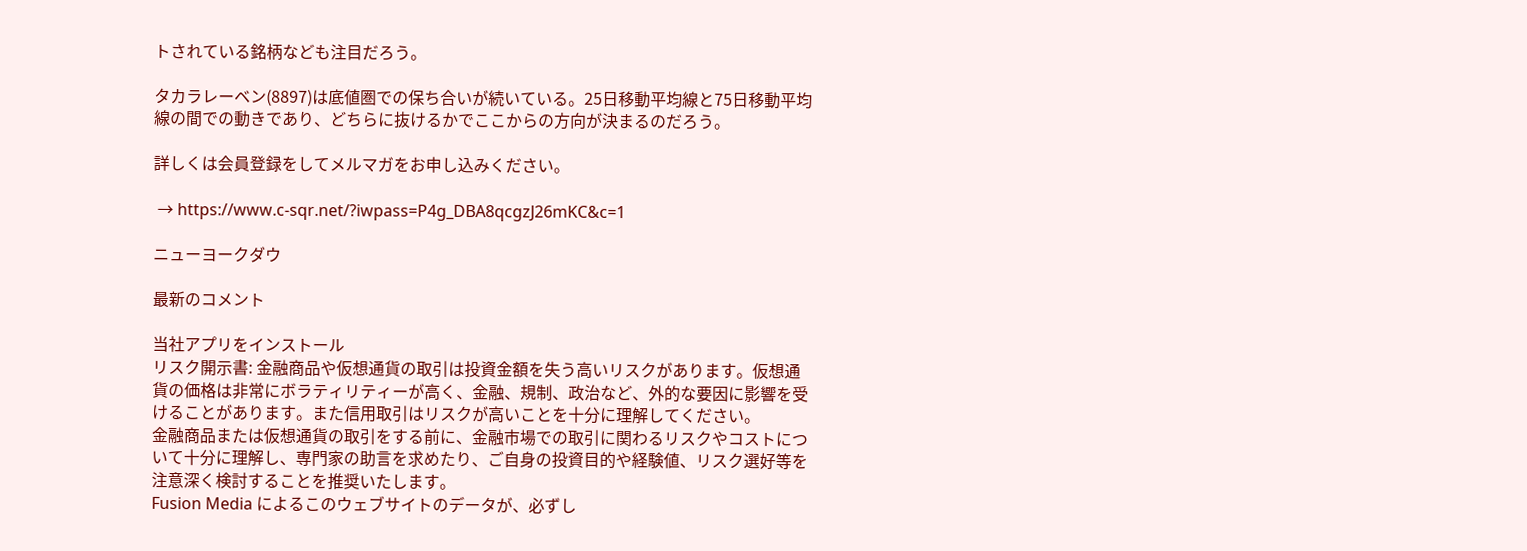トされている銘柄なども注目だろう。

タカラレーベン(8897)は底値圏での保ち合いが続いている。25日移動平均線と75日移動平均線の間での動きであり、どちらに抜けるかでここからの方向が決まるのだろう。

詳しくは会員登録をしてメルマガをお申し込みください。

 → https://www.c-sqr.net/?iwpass=P4g_DBA8qcgzJ26mKC&c=1

ニューヨークダウ

最新のコメント

当社アプリをインストール
リスク開示書: 金融商品や仮想通貨の取引は投資金額を失う高いリスクがあります。仮想通貨の価格は非常にボラティリティーが高く、金融、規制、政治など、外的な要因に影響を受けることがあります。また信用取引はリスクが高いことを十分に理解してください。
金融商品または仮想通貨の取引をする前に、金融市場での取引に関わるリスクやコストについて十分に理解し、専門家の助言を求めたり、ご自身の投資目的や経験値、リスク選好等を注意深く検討することを推奨いたします。
Fusion Media によるこのウェブサイトのデータが、必ずし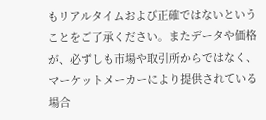もリアルタイムおよび正確ではないということをご了承ください。またデータや価格が、必ずしも市場や取引所からではなく、マーケットメーカーにより提供されている場合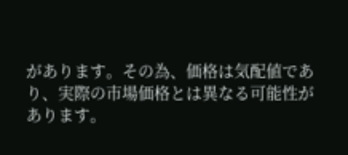があります。その為、価格は気配値であり、実際の市場価格とは異なる可能性があります。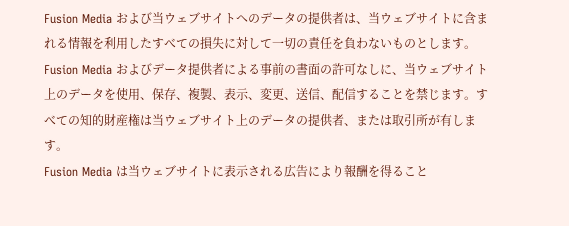Fusion Media および当ウェブサイトへのデータの提供者は、当ウェブサイトに含まれる情報を利用したすべての損失に対して一切の責任を負わないものとします。
Fusion Media およびデータ提供者による事前の書面の許可なしに、当ウェブサイト上のデータを使用、保存、複製、表示、変更、送信、配信することを禁じます。すべての知的財産権は当ウェブサイト上のデータの提供者、または取引所が有します。
Fusion Media は当ウェブサイトに表示される広告により報酬を得ること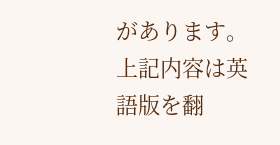があります。
上記内容は英語版を翻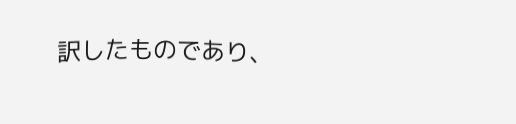訳したものであり、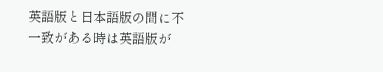英語版と日本語版の間に不一致がある時は英語版が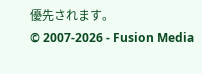優先されます。
© 2007-2026 - Fusion Media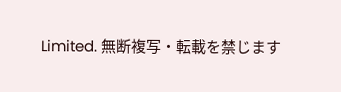Limited. 無断複写・転載を禁じます